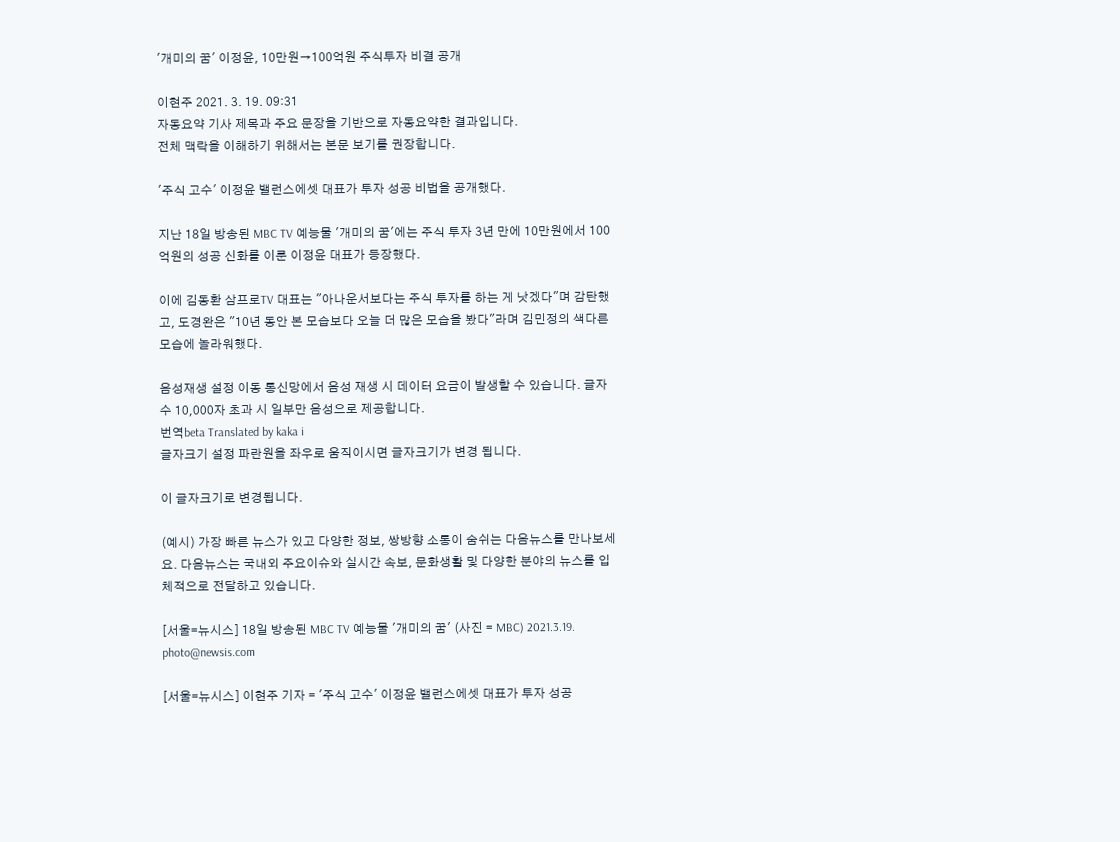'개미의 꿈' 이정윤, 10만원→100억원 주식투자 비결 공개

이현주 2021. 3. 19. 09:31
자동요약 기사 제목과 주요 문장을 기반으로 자동요약한 결과입니다.
전체 맥락을 이해하기 위해서는 본문 보기를 권장합니다.

'주식 고수' 이정윤 밸런스에셋 대표가 투자 성공 비법을 공개했다.

지난 18일 방송된 MBC TV 예능물 '개미의 꿈'에는 주식 투자 3년 만에 10만원에서 100억원의 성공 신화를 이룬 이정윤 대표가 등장했다.

이에 김동환 삼프로TV 대표는 "아나운서보다는 주식 투자를 하는 게 낫겠다"며 감탄했고, 도경완은 "10년 동안 본 모습보다 오늘 더 많은 모습을 봤다"라며 김민정의 색다른 모습에 놀라워했다.

음성재생 설정 이동 통신망에서 음성 재생 시 데이터 요금이 발생할 수 있습니다. 글자 수 10,000자 초과 시 일부만 음성으로 제공합니다.
번역beta Translated by kaka i
글자크기 설정 파란원을 좌우로 움직이시면 글자크기가 변경 됩니다.

이 글자크기로 변경됩니다.

(예시) 가장 빠른 뉴스가 있고 다양한 정보, 쌍방향 소통이 숨쉬는 다음뉴스를 만나보세요. 다음뉴스는 국내외 주요이슈와 실시간 속보, 문화생활 및 다양한 분야의 뉴스를 입체적으로 전달하고 있습니다.

[서울=뉴시스] 18일 방송된 MBC TV 예능물 '개미의 꿈' (사진 = MBC) 2021.3.19. photo@newsis.com

[서울=뉴시스] 이현주 기자 = '주식 고수' 이정윤 밸런스에셋 대표가 투자 성공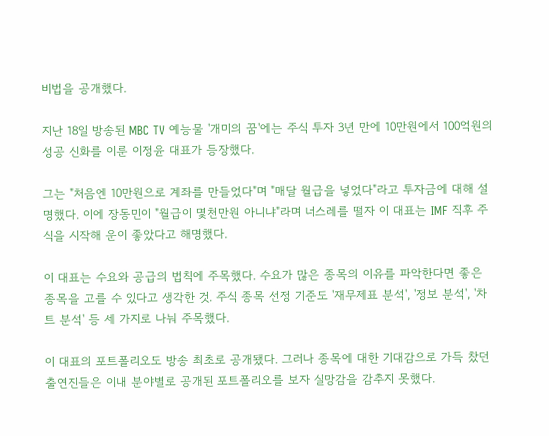비법을 공개했다.

지난 18일 방송된 MBC TV 예능물 '개미의 꿈'에는 주식 투자 3년 만에 10만원에서 100억원의 성공 신화를 이룬 이정윤 대표가 등장했다.

그는 "처음엔 10만원으로 계좌를 만들었다"며 "매달 월급을 넣었다"라고 투자금에 대해 설명했다. 이에 장동민이 "월급이 몇천만원 아니냐"라며 너스레를 떨자 이 대표는 IMF 직후 주식을 시작해 운이 좋았다고 해명했다.

이 대표는 수요와 공급의 법칙에 주목했다. 수요가 많은 종목의 이유를 파악한다면 좋은 종목을 고를 수 있다고 생각한 것. 주식 종목 선정 기준도 '재무제표 분석', '정보 분석', '차트 분석' 등 세 가지로 나눠 주목했다.

이 대표의 포트폴리오도 방송 최초로 공개됐다. 그러나 종목에 대한 기대감으로 가득 찼던 출연진들은 이내 분야별로 공개된 포트폴리오를 보자 실망감을 감추지 못했다.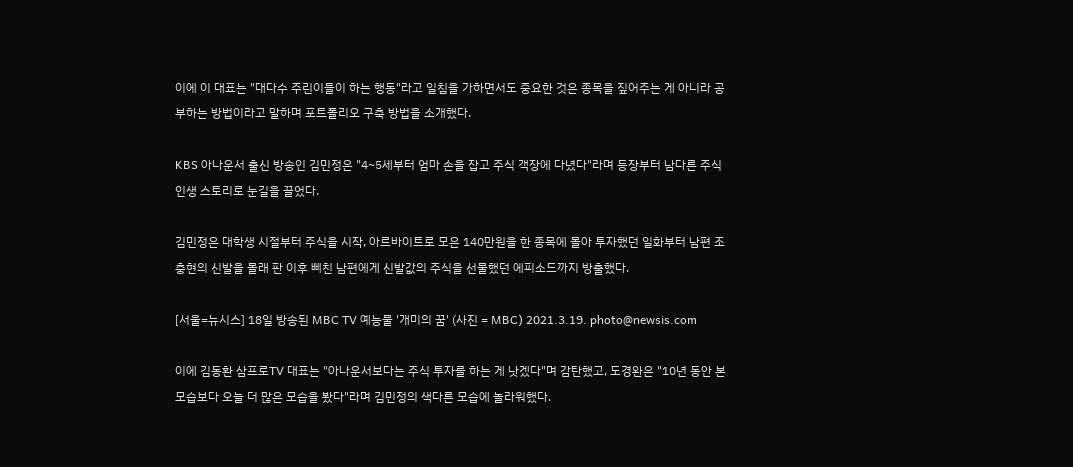이에 이 대표는 "대다수 주린이들이 하는 행동"라고 일침을 가하면서도 중요한 것은 종목을 짚어주는 게 아니라 공부하는 방법이라고 말하며 포트폴리오 구축 방법을 소개했다.

KBS 아나운서 출신 방송인 김민정은 "4~5세부터 엄마 손을 잡고 주식 객장에 다녔다"라며 등장부터 남다른 주식 인생 스토리로 눈길을 끌었다.

김민정은 대학생 시절부터 주식을 시작, 아르바이트로 모은 140만원을 한 종목에 몰아 투자했던 일화부터 남편 조충현의 신발을 몰래 판 이후 삐친 남편에게 신발값의 주식을 선물했던 에피소드까지 방출했다.

[서울=뉴시스] 18일 방송된 MBC TV 예능물 '개미의 꿈' (사진 = MBC) 2021.3.19. photo@newsis.com

이에 김동환 삼프로TV 대표는 "아나운서보다는 주식 투자를 하는 게 낫겠다"며 감탄했고, 도경완은 "10년 동안 본 모습보다 오늘 더 많은 모습을 봤다"라며 김민정의 색다른 모습에 놀라워했다.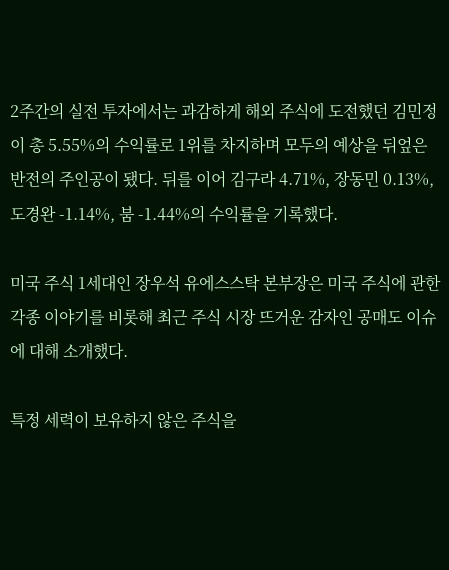2주간의 실전 투자에서는 과감하게 해외 주식에 도전했던 김민정이 총 5.55%의 수익률로 1위를 차지하며 모두의 예상을 뒤엎은 반전의 주인공이 됐다. 뒤를 이어 김구라 4.71%, 장동민 0.13%, 도경완 -1.14%, 붐 -1.44%의 수익률을 기록했다.

미국 주식 1세대인 장우석 유에스스탁 본부장은 미국 주식에 관한 각종 이야기를 비롯해 최근 주식 시장 뜨거운 감자인 공매도 이슈에 대해 소개했다.

특정 세력이 보유하지 않은 주식을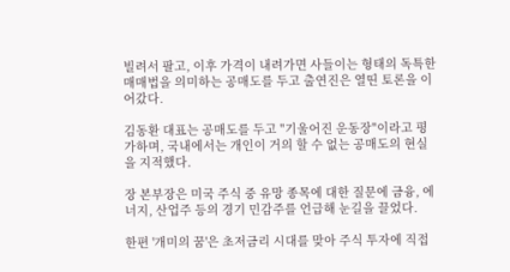빌려서 팔고, 이후 가격이 내려가면 사들이는 형태의 독특한 매매법을 의미하는 공매도를 두고 출연진은 열띤 토론을 이어갔다.

김동환 대표는 공매도를 두고 "기울어진 운동장"이라고 평가하며, 국내에서는 개인이 거의 할 수 없는 공매도의 현실을 지적했다.

장 본부장은 미국 주식 중 유망 종목에 대한 질문에 금융, 에너지, 산업주 등의 경기 민감주를 언급해 눈길을 끌었다.

한편 '개미의 꿈'은 초저금리 시대를 맞아 주식 투자에 직접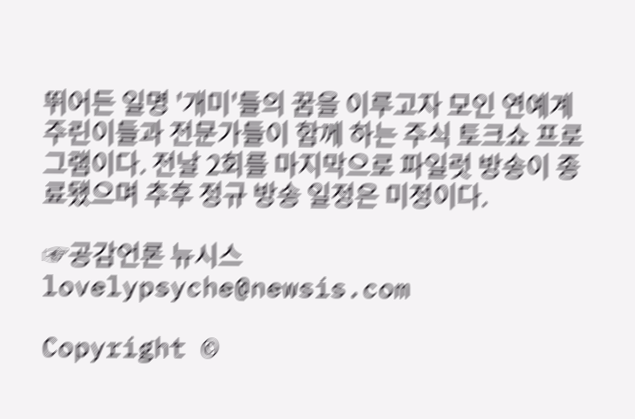뛰어든 일명 '개미'들의 꿈을 이루고자 모인 연예계 주린이들과 전문가들이 함께 하는 주식 토크쇼 프로그램이다. 전날 2회를 마지막으로 파일럿 방송이 종료됐으며 추후 정규 방송 일정은 미정이다.

☞공감언론 뉴시스 lovelypsyche@newsis.com

Copyright ©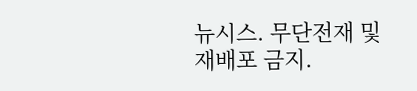뉴시스. 무단전재 및 재배포 금지.